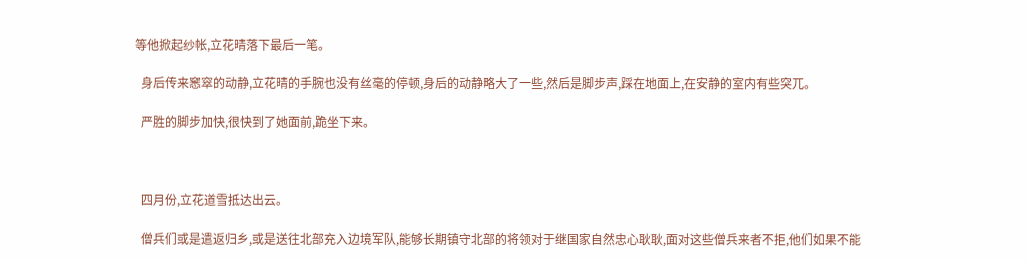等他掀起纱帐,立花晴落下最后一笔。

  身后传来窸窣的动静,立花晴的手腕也没有丝毫的停顿,身后的动静略大了一些,然后是脚步声,踩在地面上,在安静的室内有些突兀。

  严胜的脚步加快,很快到了她面前,跪坐下来。



  四月份,立花道雪抵达出云。

  僧兵们或是遣返归乡,或是送往北部充入边境军队,能够长期镇守北部的将领对于继国家自然忠心耿耿,面对这些僧兵来者不拒,他们如果不能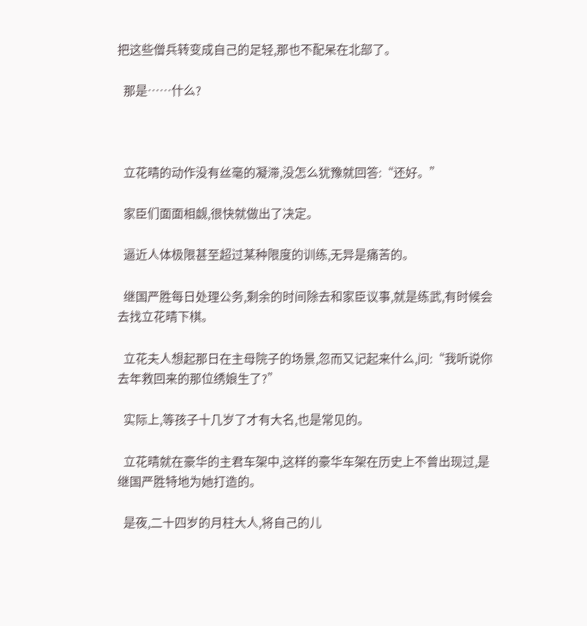把这些僧兵转变成自己的足轻,那也不配呆在北部了。

  那是……什么?



  立花晴的动作没有丝毫的凝滞,没怎么犹豫就回答:“还好。”

  家臣们面面相觑,很快就做出了决定。

  逼近人体极限甚至超过某种限度的训练,无异是痛苦的。

  继国严胜每日处理公务,剩余的时间除去和家臣议事,就是练武,有时候会去找立花晴下棋。

  立花夫人想起那日在主母院子的场景,忽而又记起来什么,问:“我听说你去年救回来的那位绣娘生了?”

  实际上,等孩子十几岁了才有大名,也是常见的。

  立花晴就在豪华的主君车架中,这样的豪华车架在历史上不曾出现过,是继国严胜特地为她打造的。

  是夜,二十四岁的月柱大人,将自己的儿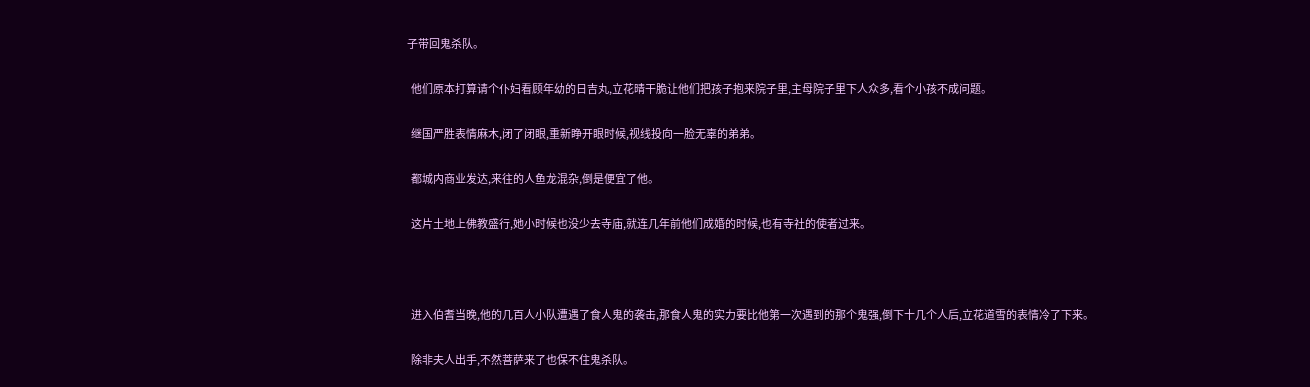子带回鬼杀队。

  他们原本打算请个仆妇看顾年幼的日吉丸,立花晴干脆让他们把孩子抱来院子里,主母院子里下人众多,看个小孩不成问题。

  继国严胜表情麻木,闭了闭眼,重新睁开眼时候,视线投向一脸无辜的弟弟。

  都城内商业发达,来往的人鱼龙混杂,倒是便宜了他。

  这片土地上佛教盛行,她小时候也没少去寺庙,就连几年前他们成婚的时候,也有寺社的使者过来。



  进入伯耆当晚,他的几百人小队遭遇了食人鬼的袭击,那食人鬼的实力要比他第一次遇到的那个鬼强,倒下十几个人后,立花道雪的表情冷了下来。

  除非夫人出手,不然菩萨来了也保不住鬼杀队。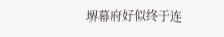堺幕府好似终于连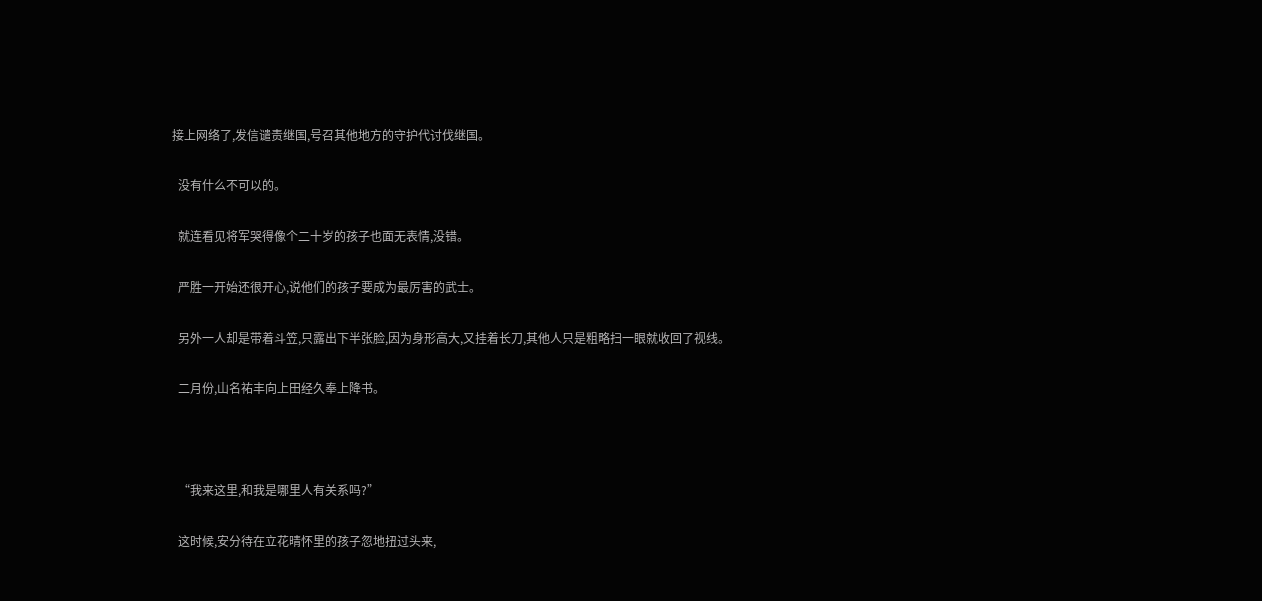接上网络了,发信谴责继国,号召其他地方的守护代讨伐继国。

  没有什么不可以的。

  就连看见将军哭得像个二十岁的孩子也面无表情,没错。

  严胜一开始还很开心,说他们的孩子要成为最厉害的武士。

  另外一人却是带着斗笠,只露出下半张脸,因为身形高大,又挂着长刀,其他人只是粗略扫一眼就收回了视线。

  二月份,山名祐丰向上田经久奉上降书。



  “我来这里,和我是哪里人有关系吗?”

  这时候,安分待在立花晴怀里的孩子忽地扭过头来,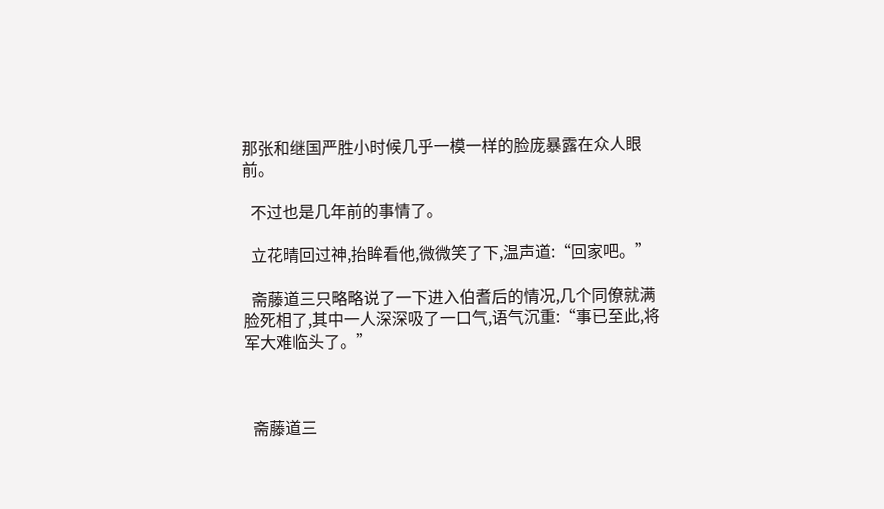那张和继国严胜小时候几乎一模一样的脸庞暴露在众人眼前。

  不过也是几年前的事情了。

  立花晴回过神,抬眸看他,微微笑了下,温声道:“回家吧。”

  斋藤道三只略略说了一下进入伯耆后的情况,几个同僚就满脸死相了,其中一人深深吸了一口气,语气沉重:“事已至此,将军大难临头了。”



  斋藤道三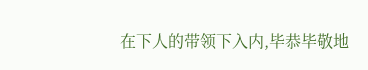在下人的带领下入内,毕恭毕敬地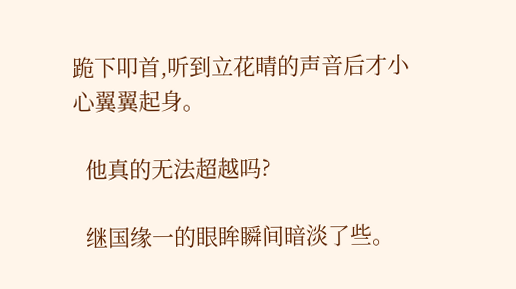跪下叩首,听到立花晴的声音后才小心翼翼起身。

  他真的无法超越吗?

  继国缘一的眼眸瞬间暗淡了些。